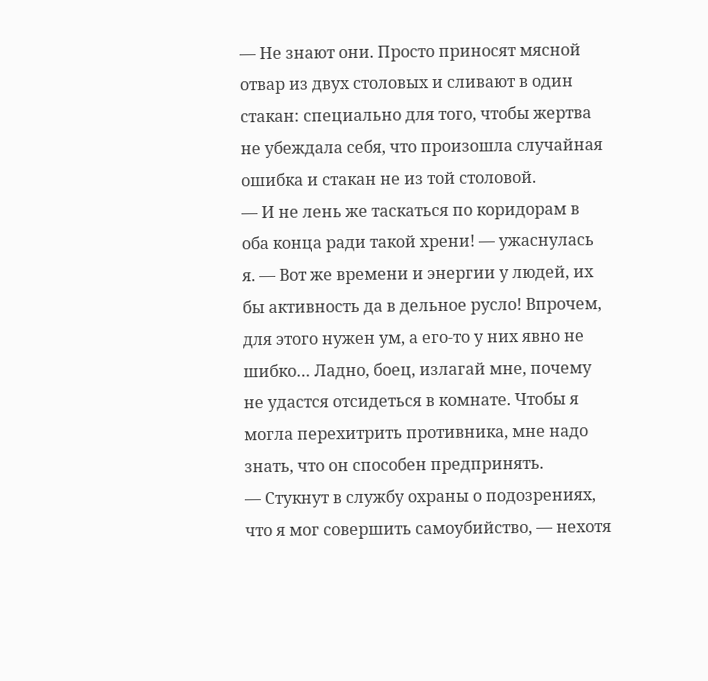— Не знают они. Просто приносят мясной отвар из двух столовых и сливают в один стакан: специально для того, чтобы жертва не убеждала себя, что произошла случайная ошибка и стакан не из той столовой.
— И не лень же таскаться по коридорам в оба конца ради такой хрени! — ужаснулась я. — Вот же времени и энергии у людей, их бы активность да в дельное русло! Впрочем, для этого нужен ум, а его-то у них явно не шибко… Ладно, боец, излагай мне, почему не удастся отсидеться в комнате. Чтобы я могла перехитрить противника, мне надо знать, что он способен предпринять.
— Стукнут в службу охраны о подозрениях, что я мог совершить самоубийство, — нехотя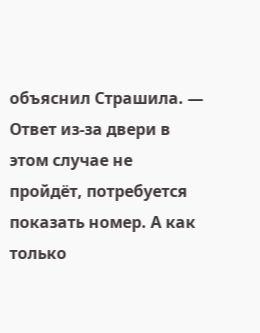объяснил Страшила. — Ответ из-за двери в этом случае не пройдёт, потребуется показать номер. А как только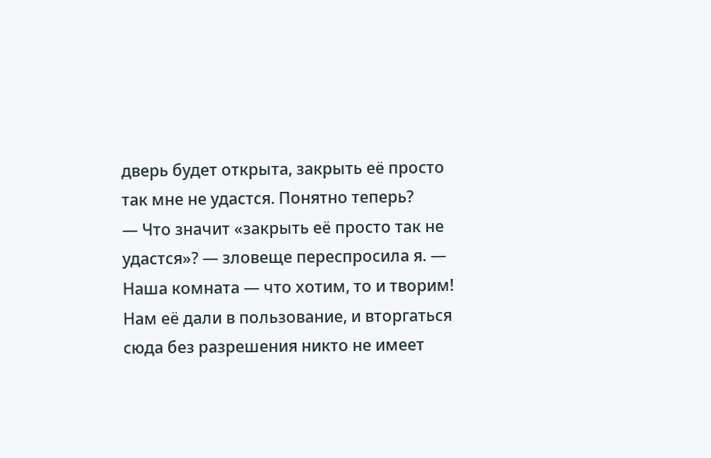дверь будет открыта, закрыть её просто так мне не удастся. Понятно теперь?
— Что значит «закрыть её просто так не удастся»? — зловеще переспросила я. — Наша комната — что хотим, то и творим! Нам её дали в пользование, и вторгаться сюда без разрешения никто не имеет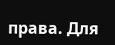права. Для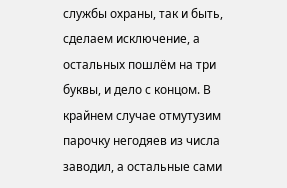службы охраны, так и быть, сделаем исключение, а остальных пошлём на три буквы, и дело с концом. В крайнем случае отмутузим парочку негодяев из числа заводил, а остальные сами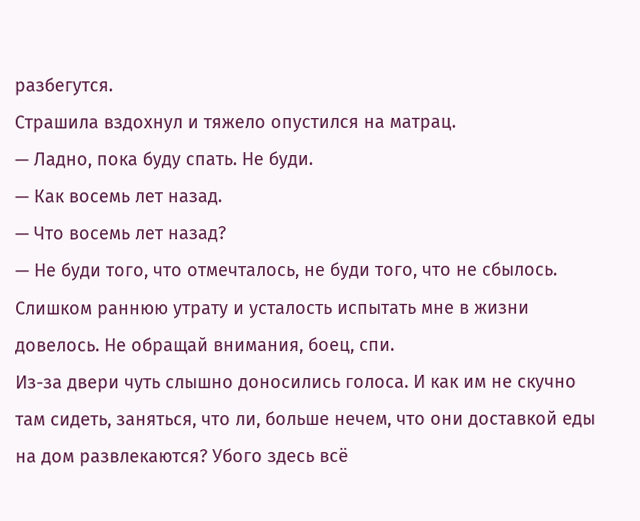разбегутся.
Страшила вздохнул и тяжело опустился на матрац.
— Ладно, пока буду спать. Не буди.
— Как восемь лет назад.
— Что восемь лет назад?
— Не буди того, что отмечталось, не буди того, что не сбылось. Слишком раннюю утрату и усталость испытать мне в жизни довелось. Не обращай внимания, боец, спи.
Из-за двери чуть слышно доносились голоса. И как им не скучно там сидеть, заняться, что ли, больше нечем, что они доставкой еды на дом развлекаются? Убого здесь всё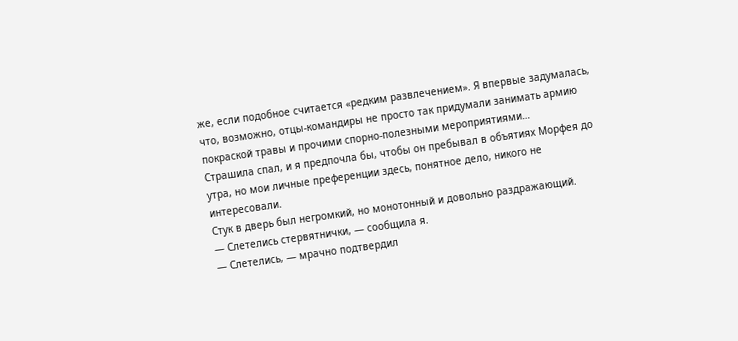же, если подобное считается «редким развлечением». Я впервые задумалась, что, возможно, отцы-командиры не просто так придумали занимать армию покраской травы и прочими спорно-полезными мероприятиями…
Страшила спал, и я предпочла бы, чтобы он пребывал в объятиях Морфея до утра, но мои личные преференции здесь, понятное дело, никого не интересовали.
Стук в дверь был негромкий, но монотонный и довольно раздражающий.
— Слетелись стервятнички, — сообщила я.
— Слетелись, — мрачно подтвердил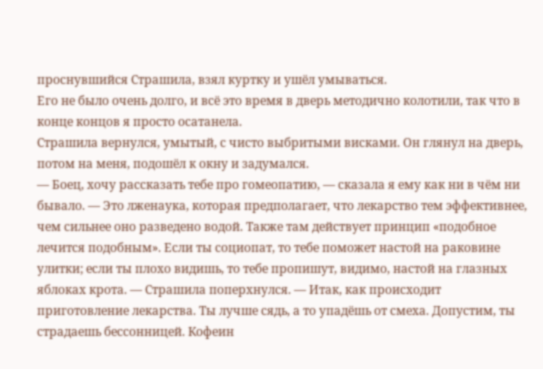проснувшийся Страшила, взял куртку и ушёл умываться.
Его не было очень долго, и всё это время в дверь методично колотили, так что в конце концов я просто осатанела.
Страшила вернулся, умытый, с чисто выбритыми висками. Он глянул на дверь, потом на меня, подошёл к окну и задумался.
— Боец, хочу рассказать тебе про гомеопатию, — сказала я ему как ни в чём ни бывало. — Это лженаука, которая предполагает, что лекарство тем эффективнее, чем сильнее оно разведено водой. Также там действует принцип «подобное лечится подобным». Если ты социопат, то тебе поможет настой на раковине улитки; если ты плохо видишь, то тебе пропишут, видимо, настой на глазных яблоках крота. — Страшила поперхнулся. — Итак, как происходит приготовление лекарства. Ты лучше сядь, а то упадёшь от смеха. Допустим, ты страдаешь бессонницей. Кофеин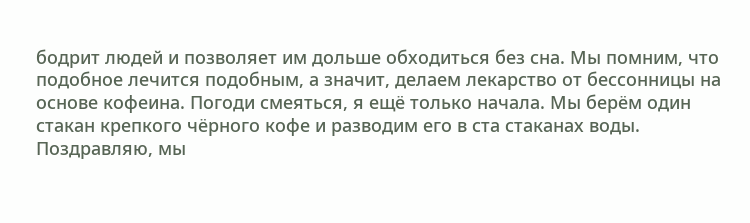бодрит людей и позволяет им дольше обходиться без сна. Мы помним, что подобное лечится подобным, а значит, делаем лекарство от бессонницы на основе кофеина. Погоди смеяться, я ещё только начала. Мы берём один стакан крепкого чёрного кофе и разводим его в ста стаканах воды. Поздравляю, мы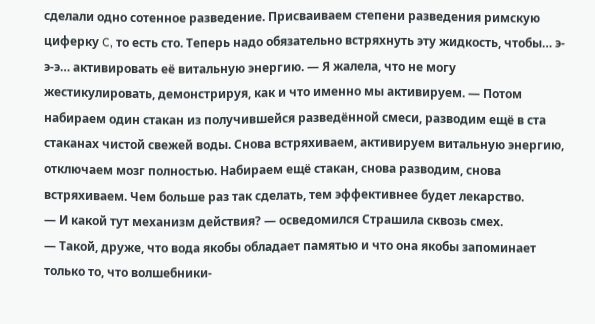сделали одно сотенное разведение. Присваиваем степени разведения римскую циферку C, то есть сто. Теперь надо обязательно встряхнуть эту жидкость, чтобы… э-э-э… активировать её витальную энергию. — Я жалела, что не могу жестикулировать, демонстрируя, как и что именно мы активируем. — Потом набираем один стакан из получившейся разведённой смеси, разводим ещё в ста стаканах чистой свежей воды. Снова встряхиваем, активируем витальную энергию, отключаем мозг полностью. Набираем ещё стакан, снова разводим, снова встряхиваем. Чем больше раз так сделать, тем эффективнее будет лекарство.
— И какой тут механизм действия? — осведомился Страшила сквозь смех.
— Такой, друже, что вода якобы обладает памятью и что она якобы запоминает только то, что волшебники-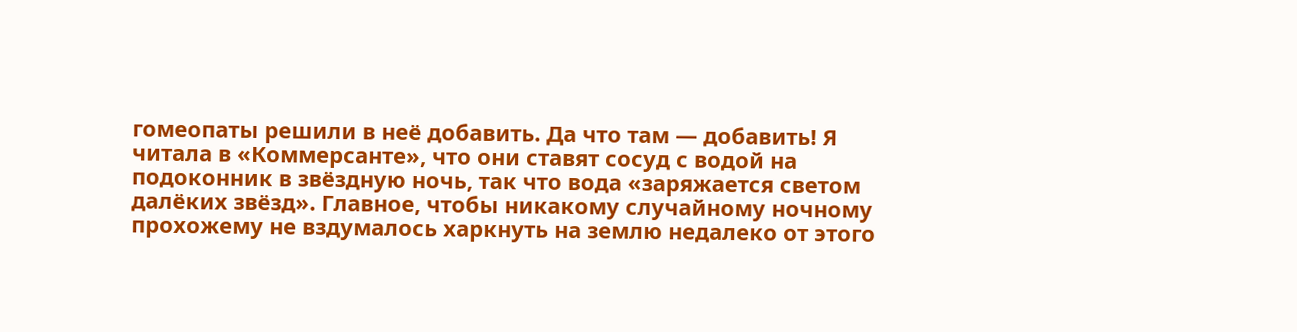гомеопаты решили в неё добавить. Да что там — добавить! Я читала в «Коммерсанте», что они ставят сосуд с водой на подоконник в звёздную ночь, так что вода «заряжается светом далёких звёзд». Главное, чтобы никакому случайному ночному прохожему не вздумалось харкнуть на землю недалеко от этого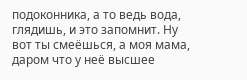подоконника, а то ведь вода, глядишь, и это запомнит. Ну вот ты смеёшься, а моя мама, даром что у неё высшее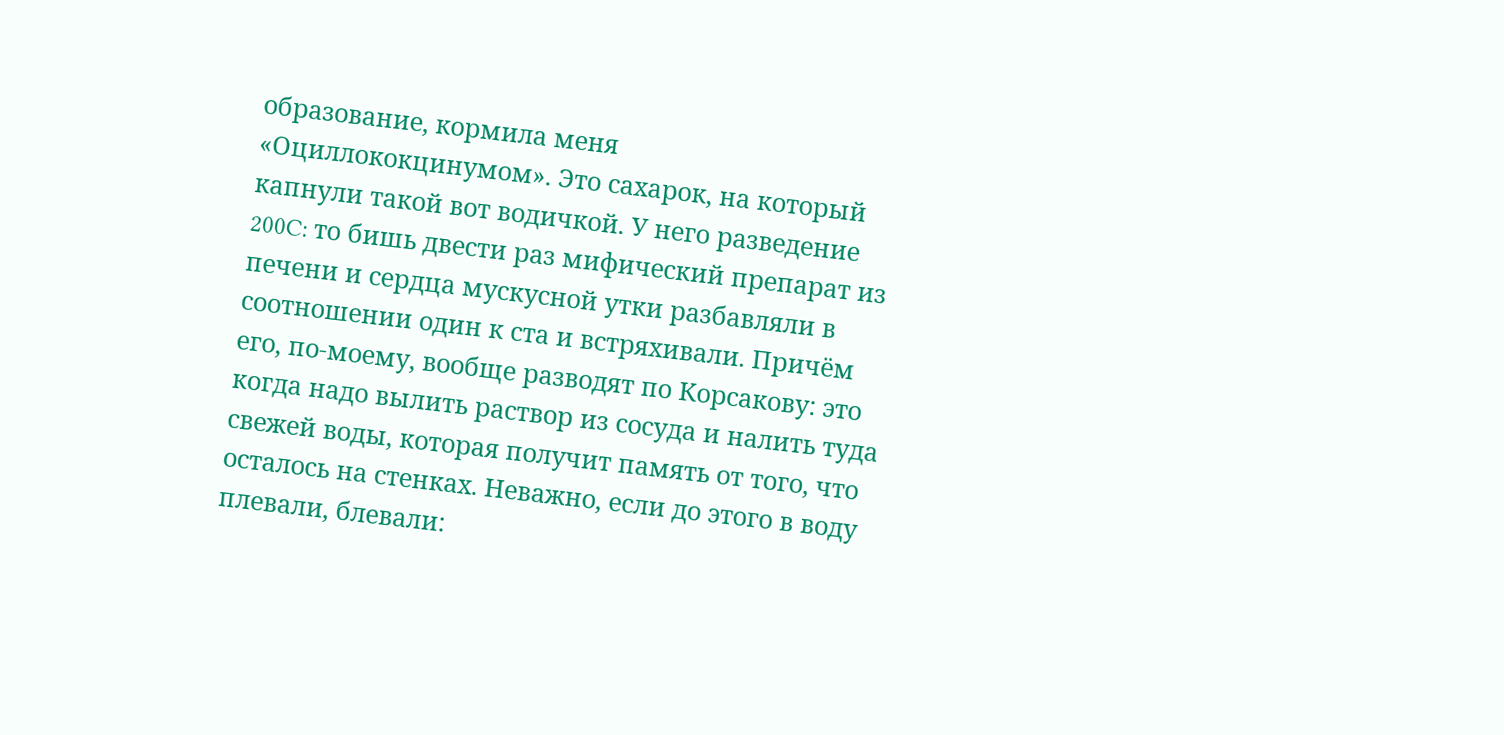образование, кормила меня «Оциллококцинумом». Это сахарок, на который капнули такой вот водичкой. У него разведение 200C: то бишь двести раз мифический препарат из печени и сердца мускусной утки разбавляли в соотношении один к ста и встряхивали. Причём его, по-моему, вообще разводят по Корсакову: это когда надо вылить раствор из сосуда и налить туда свежей воды, которая получит память от того, что осталось на стенках. Неважно, если до этого в воду плевали, блевали: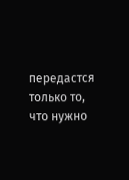передастся только то, что нужно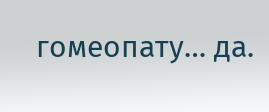гомеопату… да.